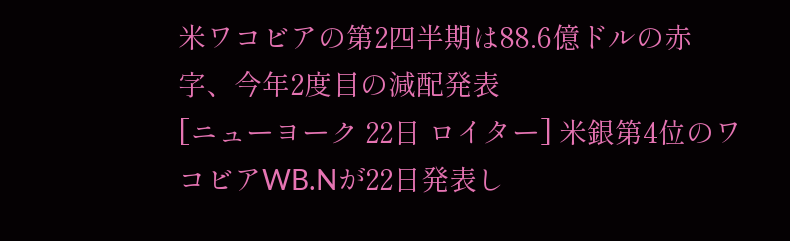米ワコビアの第2四半期は88.6億ドルの赤字、今年2度目の減配発表
[ニューヨーク 22日 ロイター] 米銀第4位のワコビアWB.Nが22日発表し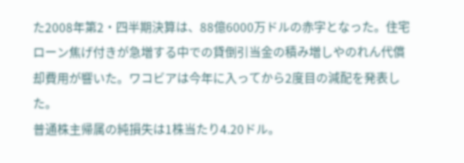た2008年第2・四半期決算は、88億6000万ドルの赤字となった。住宅ローン焦げ付きが急増する中での貸倒引当金の積み増しやのれん代償却費用が響いた。ワコビアは今年に入ってから2度目の減配を発表した。
普通株主帰属の純損失は1株当たり4.20ドル。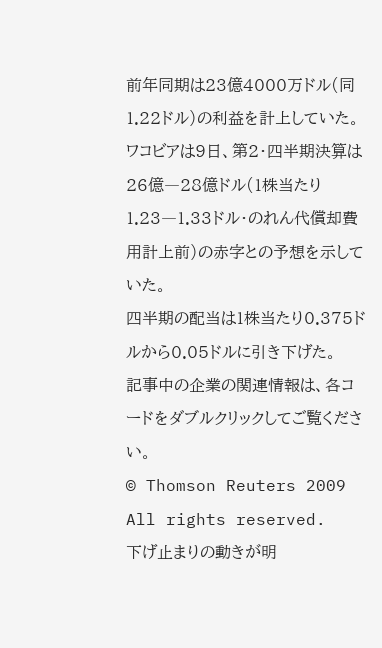前年同期は23億4000万ドル(同1.22ドル)の利益を計上していた。
ワコビアは9日、第2・四半期決算は26億―28億ドル(1株当たり1.23―1.33ドル・のれん代償却費用計上前)の赤字との予想を示していた。
四半期の配当は1株当たり0.375ドルから0.05ドルに引き下げた。
記事中の企業の関連情報は、各コードをダブルクリックしてご覧ください。
© Thomson Reuters 2009 All rights reserved.
下げ止まりの動きが明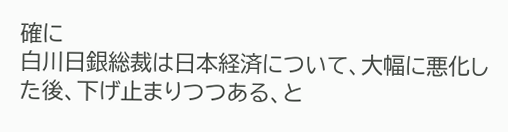確に
白川日銀総裁は日本経済について、大幅に悪化した後、下げ止まりつつある、と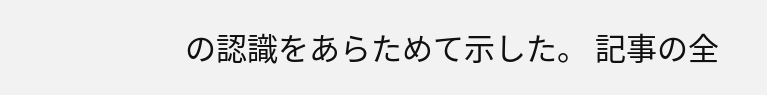の認識をあらためて示した。 記事の全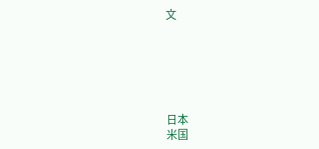文






日本
米国